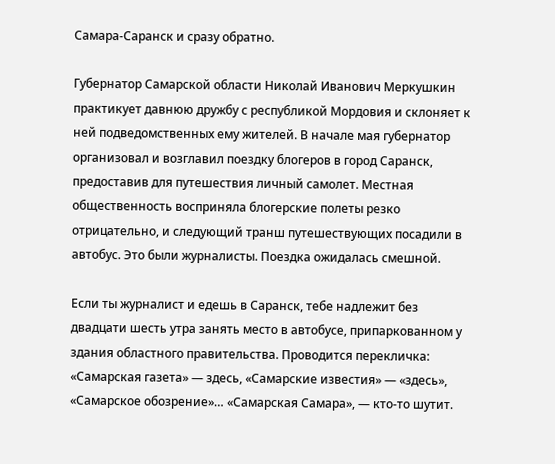Самара-Саранск и сразу обратно.

Губернатор Самарской области Николай Иванович Меркушкин практикует давнюю дружбу с республикой Мордовия и склоняет к ней подведомственных ему жителей. В начале мая губернатор организовал и возглавил поездку блогеров в город Саранск, предоставив для путешествия личный самолет. Местная общественность восприняла блогерские полеты резко отрицательно, и следующий транш путешествующих посадили в автобус. Это были журналисты. Поездка ожидалась смешной.

Если ты журналист и едешь в Саранск, тебе надлежит без двадцати шесть утра занять место в автобусе, припаркованном у здания областного правительства. Проводится перекличка: «Самарская газета» — здесь, «Самарские известия» — «здесь», «Самарское обозрение»… «Самарская Самара», — кто-то шутит.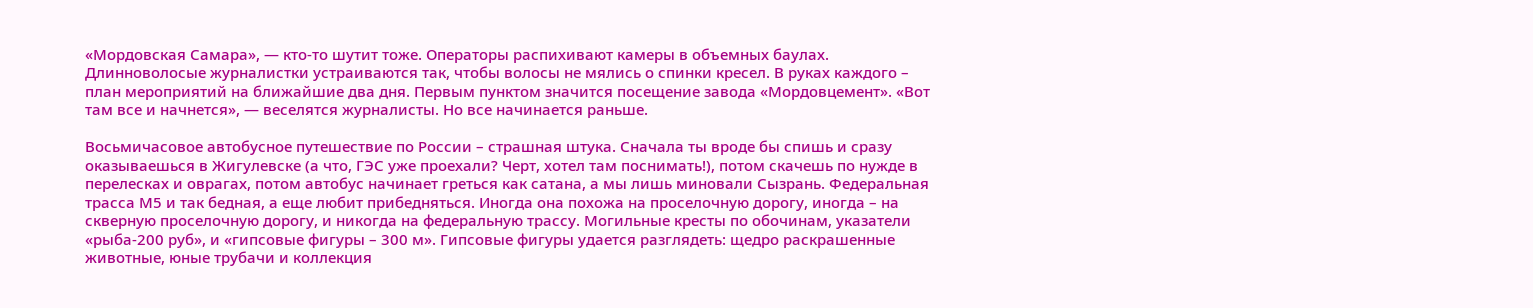«Мордовская Самара», — кто-то шутит тоже. Операторы распихивают камеры в объемных баулах. Длинноволосые журналистки устраиваются так, чтобы волосы не мялись о спинки кресел. В руках каждого – план мероприятий на ближайшие два дня. Первым пунктом значится посещение завода «Мордовцемент». «Вот там все и начнется», — веселятся журналисты. Но все начинается раньше.

Восьмичасовое автобусное путешествие по России – страшная штука. Сначала ты вроде бы спишь и сразу оказываешься в Жигулевске (а что, ГЭС уже проехали? Черт, хотел там поснимать!), потом скачешь по нужде в перелесках и оврагах, потом автобус начинает греться как сатана, а мы лишь миновали Сызрань. Федеральная трасса М5 и так бедная, а еще любит прибедняться. Иногда она похожа на проселочную дорогу, иногда – на скверную проселочную дорогу, и никогда на федеральную трассу. Могильные кресты по обочинам, указатели «рыба-200 руб», и «гипсовые фигуры – 300 м». Гипсовые фигуры удается разглядеть: щедро раскрашенные животные, юные трубачи и коллекция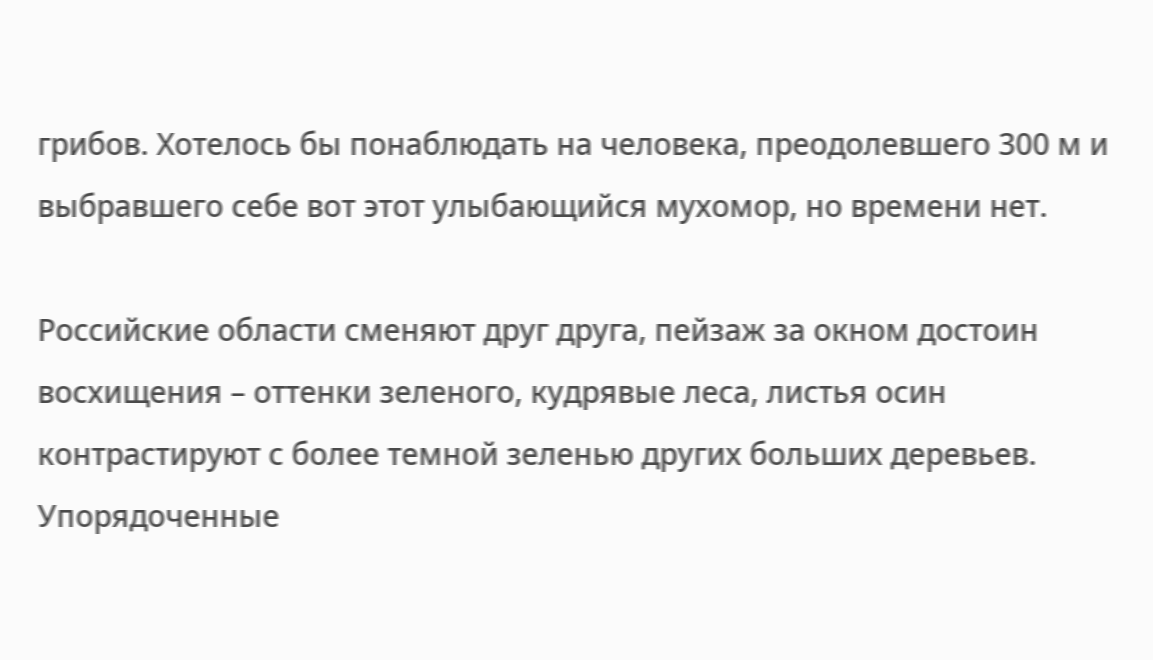грибов. Хотелось бы понаблюдать на человека, преодолевшего 300 м и выбравшего себе вот этот улыбающийся мухомор, но времени нет.

Российские области сменяют друг друга, пейзаж за окном достоин восхищения – оттенки зеленого, кудрявые леса, листья осин контрастируют с более темной зеленью других больших деревьев. Упорядоченные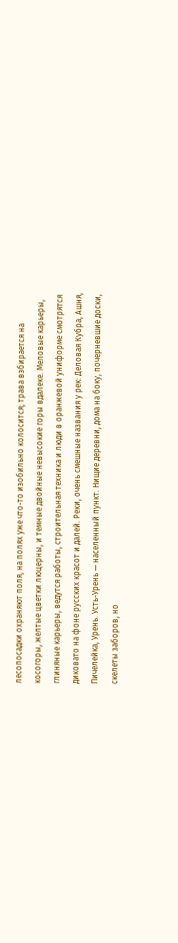лесопосадки охраняют поля, на полях уже что-то изобильно колосится; трава взбирается на косогоры, желтые цветки люцерны, и темные двойные невысокие горы вдалеке. Меловые карьеры, глиняные карьеры, ведутся работы, строительная техника и люди в оранжевой униформе смотрятся диковато на фоне русских красот и далей. Реки, очень смешные названия у рек: Деловая Кубра, Ашня, Пичелейка, Урень. Усть-Урень — населенный пункт. Нищие деревни, дома на боку, почерневшие доски, скелеты заборов, но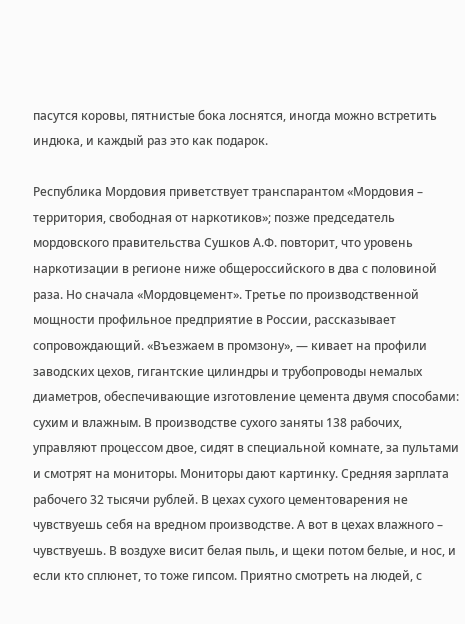пасутся коровы, пятнистые бока лоснятся, иногда можно встретить индюка, и каждый раз это как подарок.

Республика Мордовия приветствует транспарантом «Мордовия – территория, свободная от наркотиков»; позже председатель мордовского правительства Сушков А.Ф. повторит, что уровень наркотизации в регионе ниже общероссийского в два с половиной раза. Но сначала «Мордовцемент». Третье по производственной мощности профильное предприятие в России, рассказывает сопровождающий. «Въезжаем в промзону», — кивает на профили заводских цехов, гигантские цилиндры и трубопроводы немалых диаметров, обеспечивающие изготовление цемента двумя способами: сухим и влажным. В производстве сухого заняты 138 рабочих, управляют процессом двое, сидят в специальной комнате, за пультами и смотрят на мониторы. Мониторы дают картинку. Средняя зарплата рабочего 32 тысячи рублей. В цехах сухого цементоварения не чувствуешь себя на вредном производстве. А вот в цехах влажного – чувствуешь. В воздухе висит белая пыль, и щеки потом белые, и нос, и если кто сплюнет, то тоже гипсом. Приятно смотреть на людей, с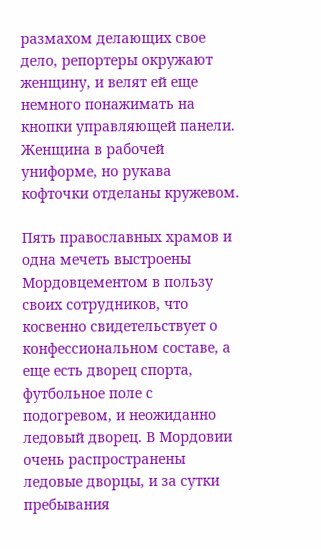размахом делающих свое дело, репортеры окружают женщину, и велят ей еще немного понажимать на кнопки управляющей панели. Женщина в рабочей униформе, но рукава кофточки отделаны кружевом.

Пять православных храмов и одна мечеть выстроены Мордовцементом в пользу своих сотрудников, что косвенно свидетельствует о конфессиональном составе, а еще есть дворец спорта, футбольное поле с подогревом, и неожиданно ледовый дворец. В Мордовии очень распространены ледовые дворцы, и за сутки пребывания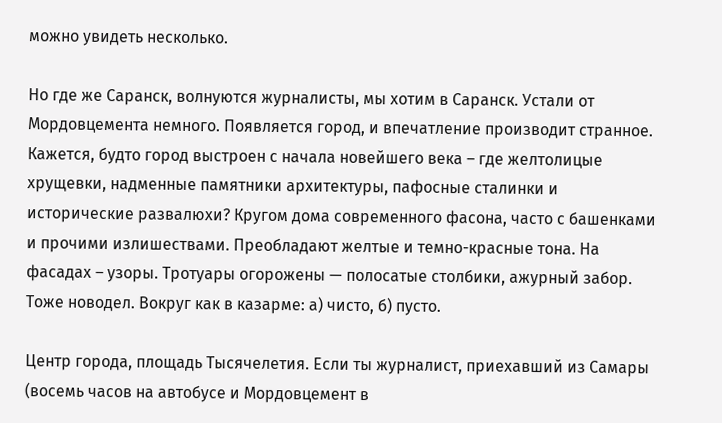можно увидеть несколько.

Но где же Саранск, волнуются журналисты, мы хотим в Саранск. Устали от Мордовцемента немного. Появляется город, и впечатление производит странное. Кажется, будто город выстроен с начала новейшего века – где желтолицые хрущевки, надменные памятники архитектуры, пафосные сталинки и исторические развалюхи? Кругом дома современного фасона, часто с башенками и прочими излишествами. Преобладают желтые и темно-красные тона. На фасадах – узоры. Тротуары огорожены — полосатые столбики, ажурный забор. Тоже новодел. Вокруг как в казарме: а) чисто, б) пусто.

Центр города, площадь Тысячелетия. Если ты журналист, приехавший из Самары (восемь часов на автобусе и Мордовцемент в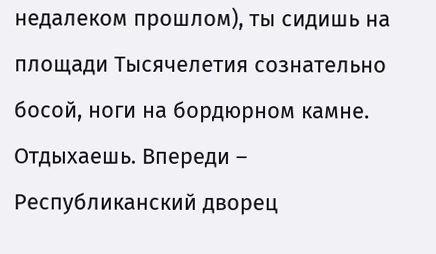недалеком прошлом), ты сидишь на площади Тысячелетия сознательно босой, ноги на бордюрном камне. Отдыхаешь. Впереди – Республиканский дворец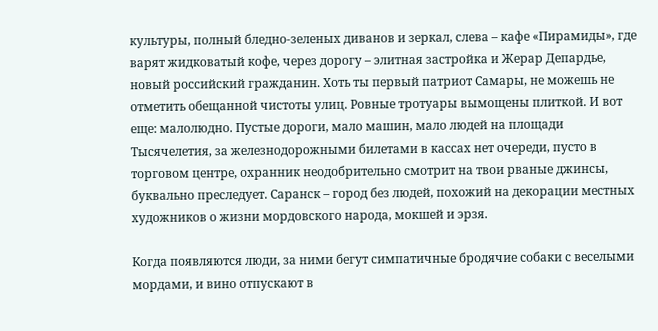культуры, полный бледно-зеленых диванов и зеркал, слева – кафе «Пирамиды», где варят жидковатый кофе, через дорогу – элитная застройка и Жерар Депардье, новый российский гражданин. Хоть ты первый патриот Самары, не можешь не отметить обещанной чистоты улиц. Ровные тротуары вымощены плиткой. И вот еще: малолюдно. Пустые дороги, мало машин, мало людей на площади Тысячелетия, за железнодорожными билетами в кассах нет очереди, пусто в торговом центре, охранник неодобрительно смотрит на твои рваные джинсы, буквально преследует. Саранск – город без людей, похожий на декорации местных художников о жизни мордовского народа, мокшей и эрзя.

Когда появляются люди, за ними бегут симпатичные бродячие собаки с веселыми мордами, и вино отпускают в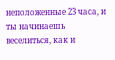неположенные 23 часа, и ты начинаешь веселиться, как и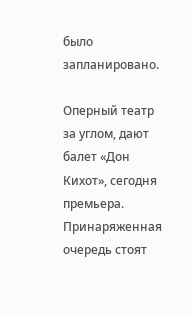было запланировано.

Оперный театр за углом, дают балет «Дон Кихот», сегодня премьера. Принаряженная очередь стоят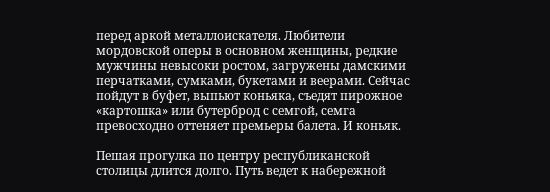перед аркой металлоискателя. Любители мордовской оперы в основном женщины, редкие мужчины невысоки ростом, загружены дамскими перчатками, сумками, букетами и веерами. Сейчас пойдут в буфет, выпьют коньяка, съедят пирожное «картошка» или бутерброд с семгой, семга превосходно оттеняет премьеры балета. И коньяк.

Пешая прогулка по центру республиканской столицы длится долго. Путь ведет к набережной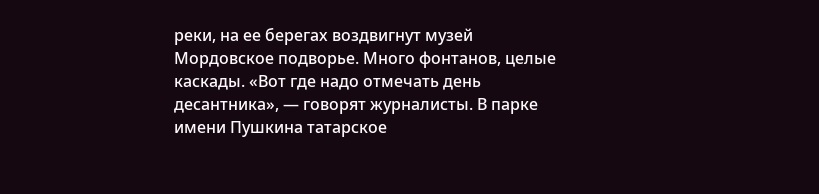реки, на ее берегах воздвигнут музей Мордовское подворье. Много фонтанов, целые каскады. «Вот где надо отмечать день десантника», — говорят журналисты. В парке имени Пушкина татарское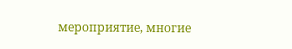мероприятие, многие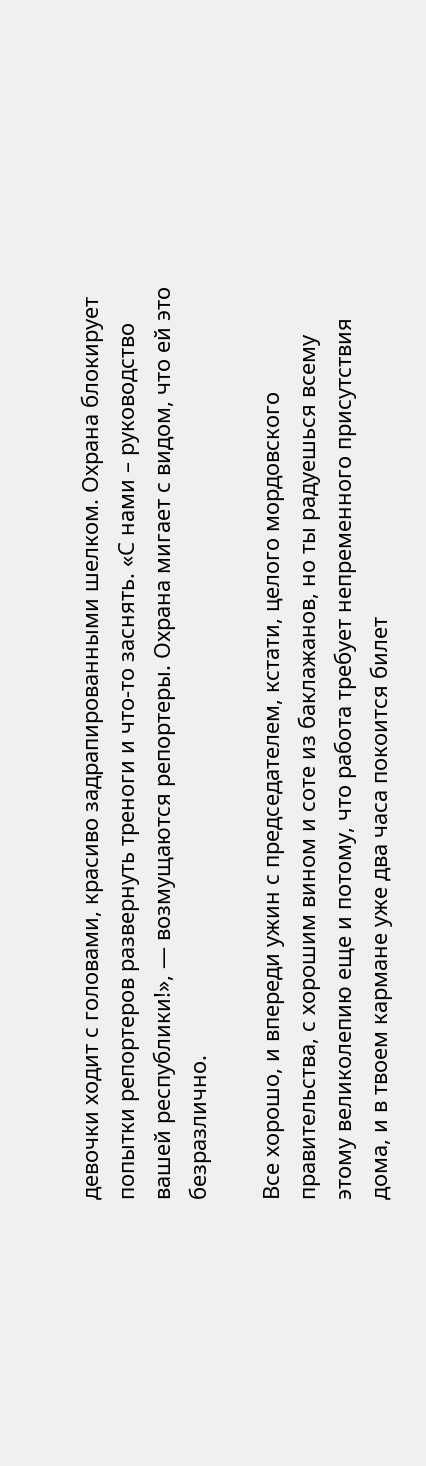девочки ходит с головами, красиво задрапированными шелком. Охрана блокирует попытки репортеров развернуть треноги и что-то заснять. «С нами – руководство вашей республики!», — возмущаются репортеры. Охрана мигает с видом, что ей это безразлично.

Все хорошо, и впереди ужин с председателем, кстати, целого мордовского правительства, с хорошим вином и соте из баклажанов, но ты радуешься всему этому великолепию еще и потому, что работа требует непременного присутствия дома, и в твоем кармане уже два часа покоится билет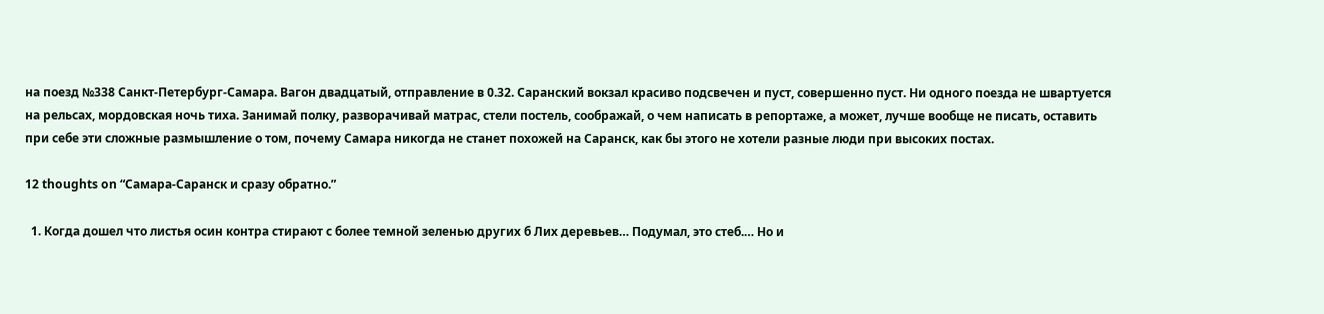на поезд №338 Санкт-Петербург-Самара. Вагон двадцатый, отправление в 0.32. Саранский вокзал красиво подсвечен и пуст, совершенно пуст. Ни одного поезда не швартуется на рельсах, мордовская ночь тиха. Занимай полку, разворачивай матрас, стели постель, соображай, о чем написать в репортаже, а может, лучше вообще не писать, оставить при себе эти сложные размышление о том, почему Самара никогда не станет похожей на Саранск, как бы этого не хотели разные люди при высоких постах.

12 thoughts on “Самара-Саранск и сразу обратно.”

  1. Когда дошел что листья осин контра стирают с более темной зеленью других б Лих деревьев… Подумал, это стеб.… Но и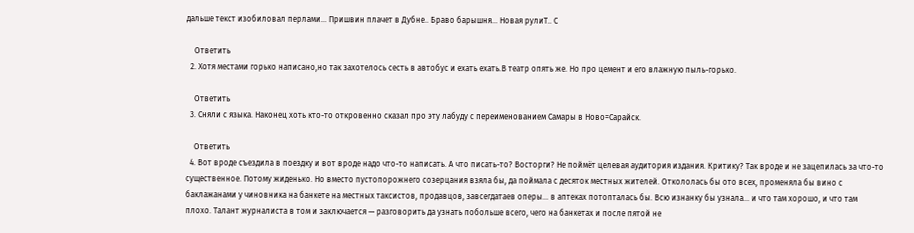дальше текст изобиловал перлами… Пришвин плачет в Дубне.. Браво барышня… Новая рулиТ.. С

    Ответить
  2. Хотя местами горько написано,но так захотелось сесть в автобус и ехать ехать.В театр опять же. Но про цемент и его влажную пыль-горько.

    Ответить
  3. Сняли с языка. Наконец хоть кто-то откровенно сказал про эту лабуду с переименованием Самары в Ново=Сарайск.

    Ответить
  4. Вот вроде съездила в поездку и вот вроде надо что-то написать. А что писать-то? Восторги? Не поймёт целевая аудитория издания. Критику? Так вроде и не зацепилась за что-то существенное. Потому жиденько. Но вместо пустопорожнего созерцания взяла бы, да поймала с десяток местных жителей. Откололась бы ото всех, променяла бы вино с баклажанами у чиновника на банкете на местных таксистов, продавцов, завсегдатаев оперы… в аптеках потопталась бы. Всю изнанку бы узнала… и что там хорошо, и что там плохо. Талант журналиста в том и заключается — разговорить да узнать побольше всего, чего на банкетах и после пятой не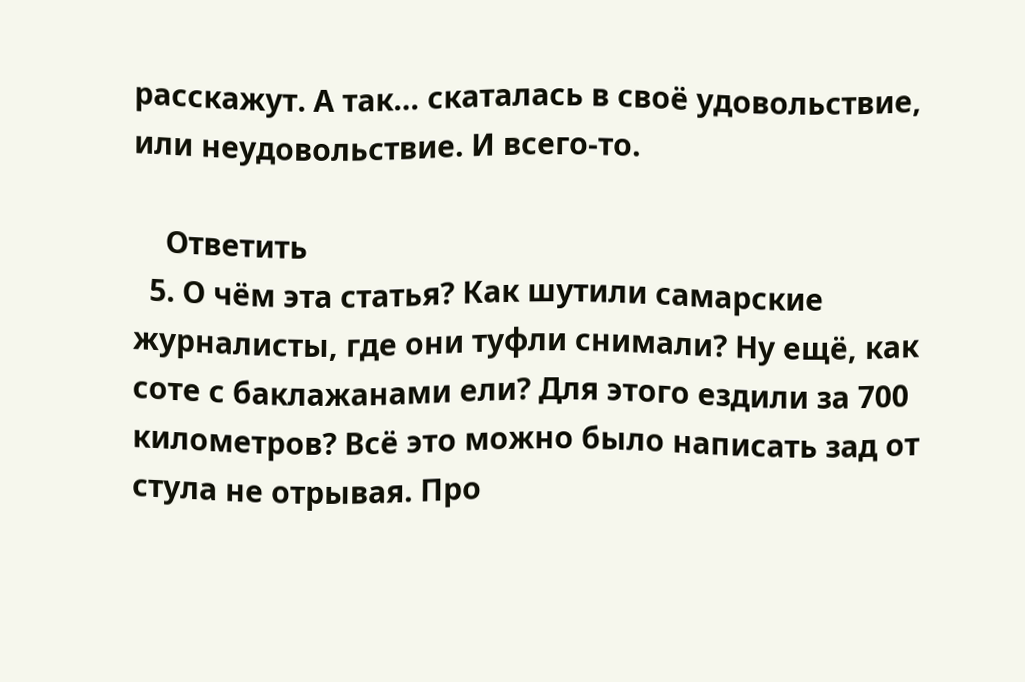расскажут. А так… скаталась в своё удовольствие, или неудовольствие. И всего-то.

    Ответить
  5. О чём эта статья? Как шутили самарские журналисты, где они туфли снимали? Ну ещё, как соте с баклажанами ели? Для этого ездили за 700 километров? Всё это можно было написать зад от стула не отрывая. Про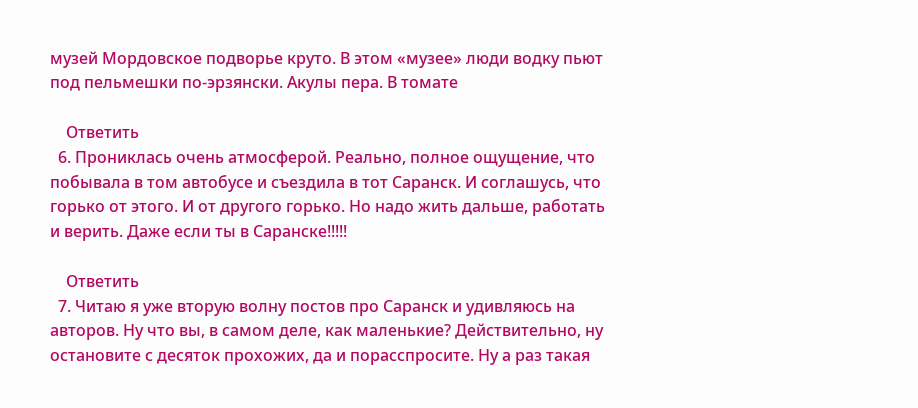музей Мордовское подворье круто. В этом «музее» люди водку пьют под пельмешки по-эрзянски. Акулы пера. В томате

    Ответить
  6. Прониклась очень атмосферой. Реально, полное ощущение, что побывала в том автобусе и съездила в тот Саранск. И соглашусь, что горько от этого. И от другого горько. Но надо жить дальше, работать и верить. Даже если ты в Саранске!!!!!

    Ответить
  7. Читаю я уже вторую волну постов про Саранск и удивляюсь на авторов. Ну что вы, в самом деле, как маленькие? Действительно, ну остановите с десяток прохожих, да и порасспросите. Ну а раз такая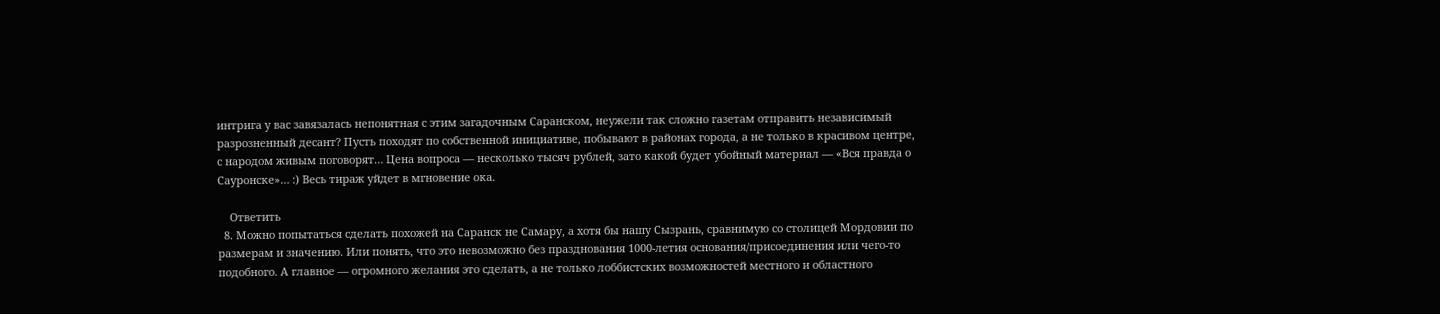интрига у вас завязалась непонятная с этим загадочным Саранском, неужели так сложно газетам отправить независимый разрозненный десант? Пусть походят по собственной инициативе, побывают в районах города, а не только в красивом центре, с народом живым поговорят… Цена вопроса — несколько тысяч рублей, зато какой будет убойный материал — «Вся правда о Сауронске»… :) Весь тираж уйдет в мгновение ока.

    Ответить
  8. Можно попытаться сделать похожей на Саранск не Самару, а хотя бы нашу Сызрань, сравнимую со столицей Мордовии по размерам и значению. Или понять, что это невозможно без празднования 1000-летия основания/присоединения или чего-то подобного. А главное — огромного желания это сделать, а не только лоббистских возможностей местного и областного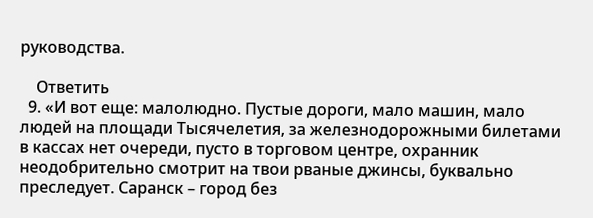руководства.

    Ответить
  9. «И вот еще: малолюдно. Пустые дороги, мало машин, мало людей на площади Тысячелетия, за железнодорожными билетами в кассах нет очереди, пусто в торговом центре, охранник неодобрительно смотрит на твои рваные джинсы, буквально преследует. Саранск – город без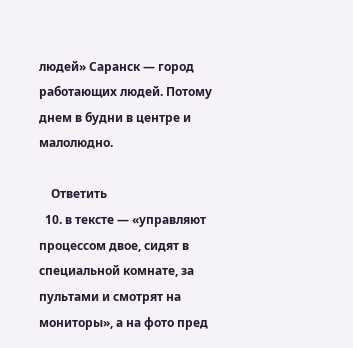людей» Саранск — город работающих людей. Потому днем в будни в центре и малолюдно.

    Ответить
  10. в тексте — «управляют процессом двое, сидят в специальной комнате, за пультами и смотрят на мониторы», а на фото пред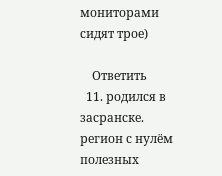мониторами сидят трое)

    Ответить
  11. родился в засранске. регион с нулём полезных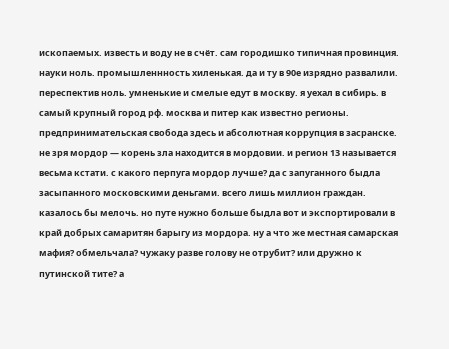ископаемых. известь и воду не в счёт. сам городишко типичная провинция. науки ноль. промышленнность хиленькая. да и ту в 90е изрядно развалили. переспектив ноль. умненькие и смелые едут в москву. я уехал в сибирь. в самый крупный город рф. москва и питер как известно регионы. предпринимательская свобода здесь и абсолютная коррупция в засранске. не зря мордор — корень зла находится в мордовии. и регион 13 называется весьма кстати. с какого перпуга мордор лучше? да с запуганного быдла засыпанного московскими деньгами. всего лишь миллион граждан. казалось бы мелочь. но путе нужно больше быдла вот и экспортировали в край добрых самаритян барыгу из мордора. ну а что же местная самарская мафия? обмельчала? чужаку разве голову не отрубит? или дружно к путинской тите? а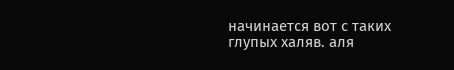начинается вот с таких глупых халяв. аля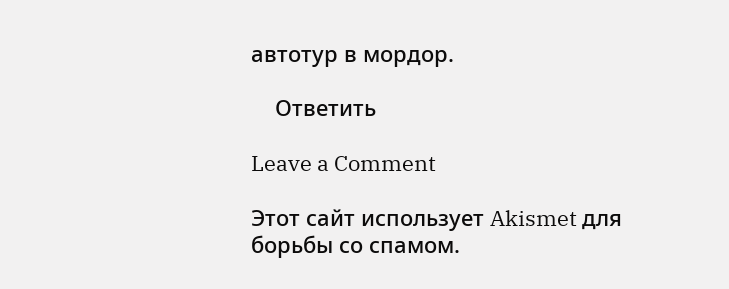автотур в мордор.

    Ответить

Leave a Comment

Этот сайт использует Akismet для борьбы со спамом.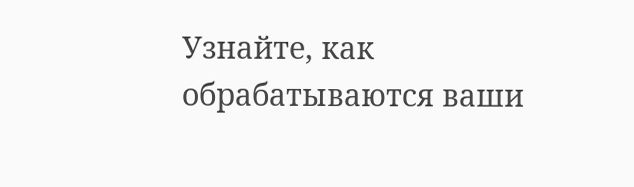Узнайте, как обрабатываются ваши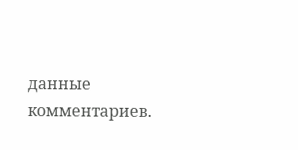данные комментариев.